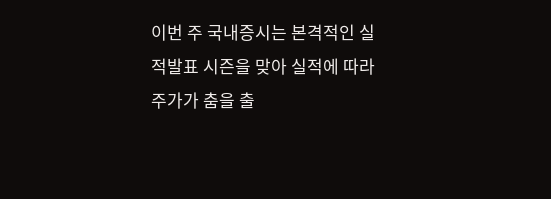이번 주 국내증시는 본격적인 실적발표 시즌을 맞아 실적에 따라 주가가 춤을 출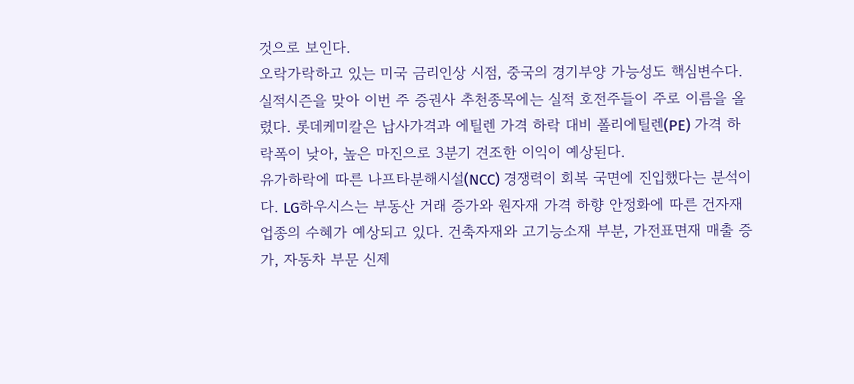것으로 보인다.
오락가락하고 있는 미국 금리인상 시점, 중국의 경기부양 가능성도 핵심변수다.
실적시즌을 맞아 이번 주 증권사 추천종목에는 실적 호전주들이 주로 이름을 올렸다. 롯데케미칼은 납사가격과 에틸렌 가격 하락 대비 폴리에틸렌(PE) 가격 하락폭이 낮아, 높은 마진으로 3분기 견조한 이익이 예상된다.
유가하락에 따른 나프타분해시설(NCC) 경쟁력이 회복 국면에 진입했다는 분석이다. LG하우시스는 부동산 거래 증가와 원자재 가격 하향 안정화에 따른 건자재 업종의 수혜가 예상되고 있다. 건축자재와 고기능소재 부분, 가전표면재 매출 증가, 자동차 부문 신제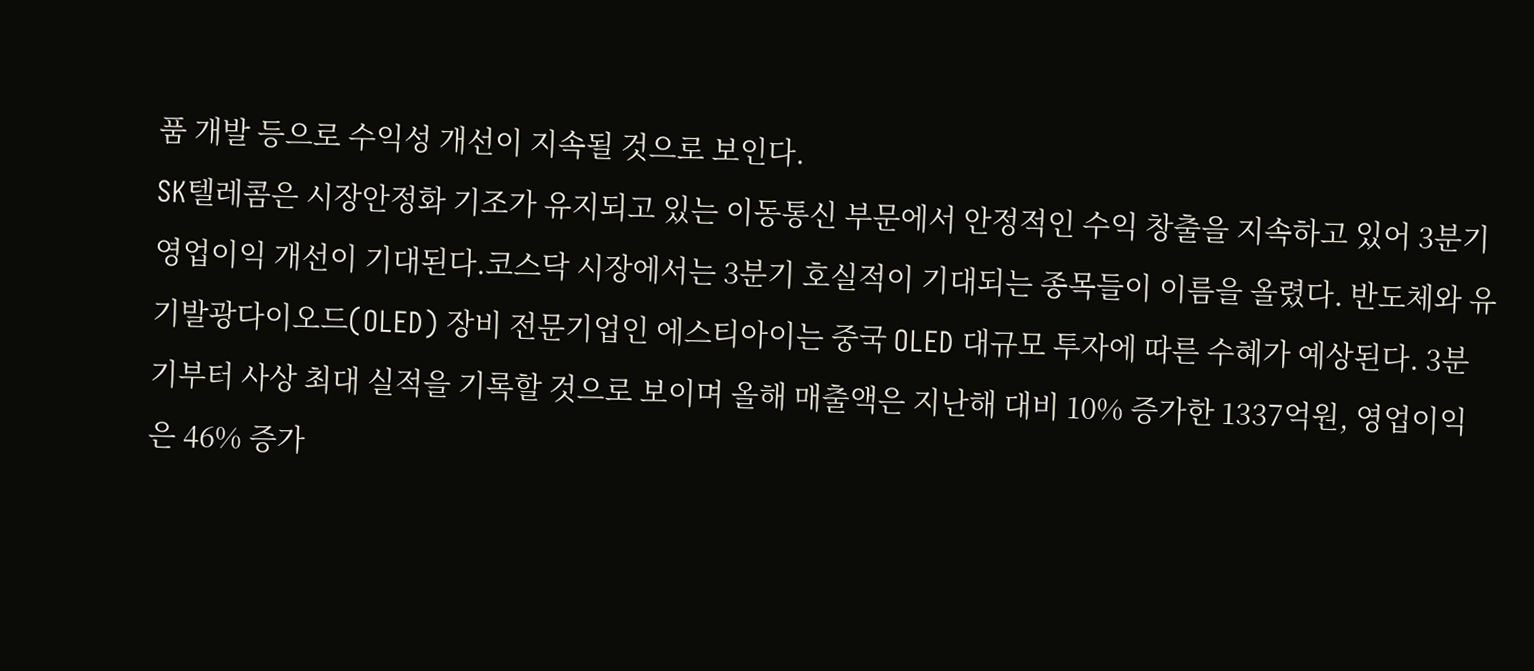품 개발 등으로 수익성 개선이 지속될 것으로 보인다.
SK텔레콤은 시장안정화 기조가 유지되고 있는 이동통신 부문에서 안정적인 수익 창출을 지속하고 있어 3분기 영업이익 개선이 기대된다.코스닥 시장에서는 3분기 호실적이 기대되는 종목들이 이름을 올렸다. 반도체와 유기발광다이오드(OLED) 장비 전문기업인 에스티아이는 중국 OLED 대규모 투자에 따른 수혜가 예상된다. 3분기부터 사상 최대 실적을 기록할 것으로 보이며 올해 매출액은 지난해 대비 10% 증가한 1337억원, 영업이익은 46% 증가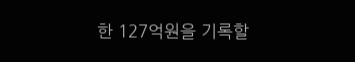한 127억원을 기록할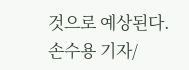것으로 예상된다.
손수용 기자/